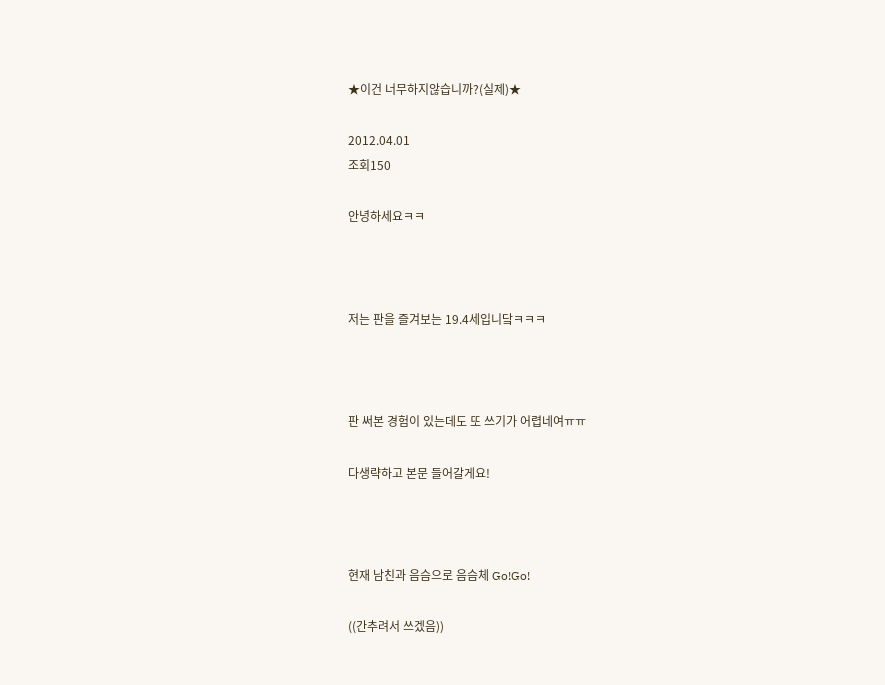★이건 너무하지않습니까?(실제)★

2012.04.01
조회150

안녕하세요ㅋㅋ



저는 판을 즐겨보는 19.4세입니닼ㅋㅋㅋ



판 써본 경험이 있는데도 또 쓰기가 어렵네여ㅠㅠ

다생략하고 본문 들어갈게요!



현재 남친과 음슴으로 음슴체 Go!Go!

((간추려서 쓰겠음))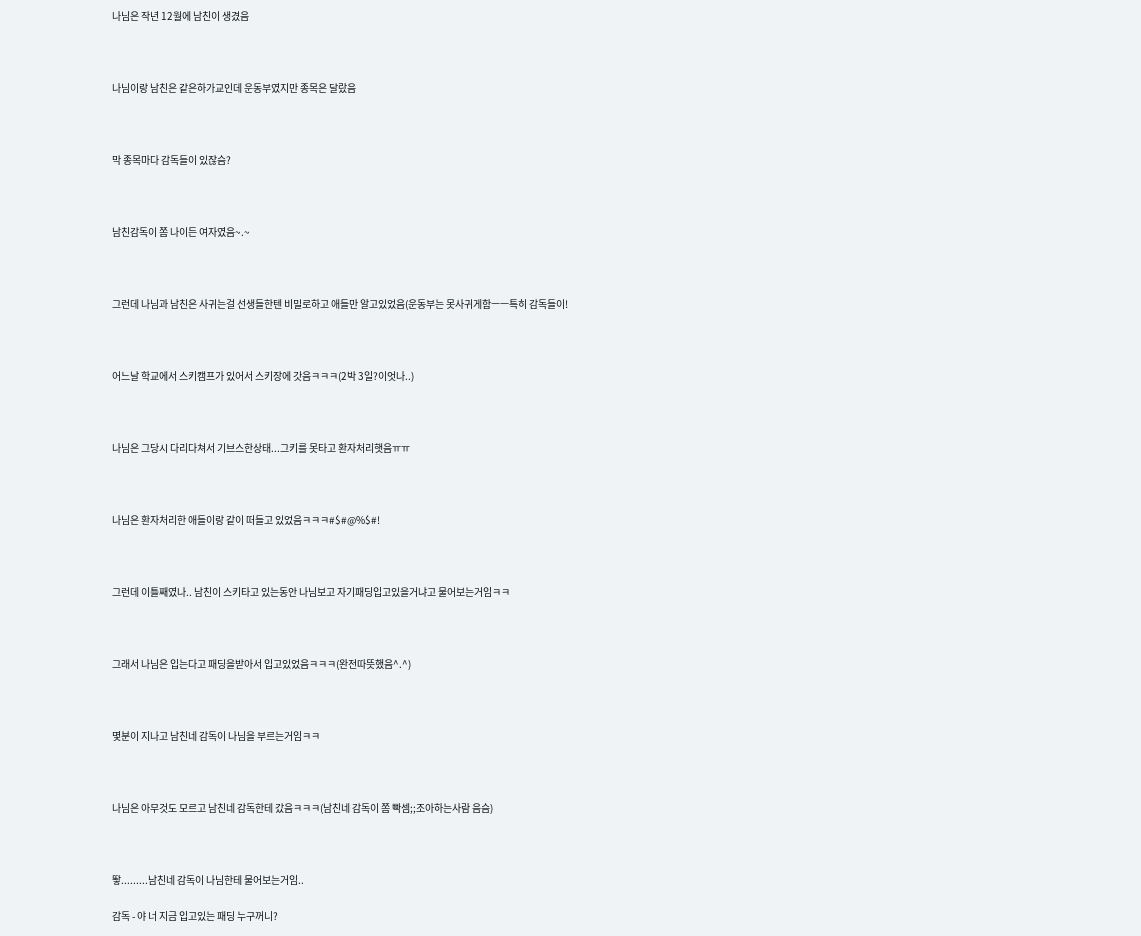나님은 작년 12월에 남친이 생겼음



나님이랑 남친은 같은하가교인데 운동부였지만 종목은 달랐음



막 종목마다 감독들이 있잖슴?



남친감독이 쫌 나이든 여자였음~.~



그런데 나님과 남친은 사귀는걸 선생들한텐 비밀로하고 애들만 알고있었음(운동부는 못사귀게함ㅡㅡ특히 감독들이!



어느날 학교에서 스키캠프가 있어서 스키장에 갓음ㅋㅋㅋ(2박 3일?이엇나..)



나님은 그당시 다리다쳐서 기브스한상태...그키를 못타고 환자처리햇음ㅠㅠ



나님은 환자처리한 애들이랑 같이 떠들고 있었음ㅋㅋㅋ#$#@%$#!



그런데 이틀째였나.. 남친이 스키타고 있는동안 나님보고 자기패딩입고있을거냐고 물어보는거임ㅋㅋ



그래서 나님은 입는다고 패딩을받아서 입고있었음ㅋㅋㅋ(완전따뜻했음^.^)



몇분이 지나고 남친네 감독이 나님을 부르는거임ㅋㅋ



나님은 아무것도 모르고 남친네 감독한테 갔음ㅋㅋㅋ(남친네 감독이 쫌 빡셈;;조아하는사람 음슴)



뙇.........남친네 감독이 나님한테 물어보는거임..

감독 - 야 너 지금 입고있는 패딩 누구꺼니?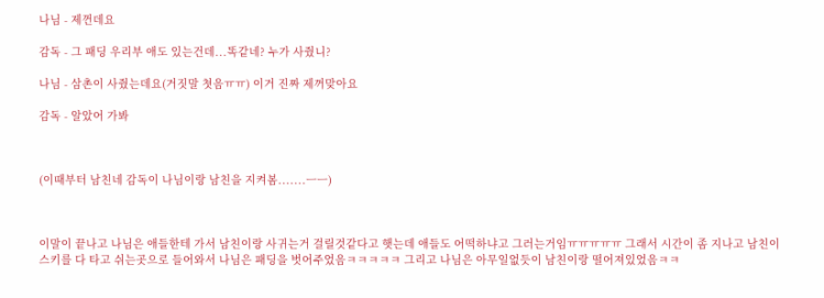나님 - 제껀데요

감독 - 그 패딩 우리부 애도 있는건데...똑같네? 누가 사줬니?

나님 - 삼촌이 사줬는데요(거짓말 쳣음ㅠㅠ) 이거 진짜 제꺼맞아요

감독 - 알았어 가봐



(이때부터 남친네 감독이 나님이랑 남친을 지켜봄.......ㅡㅡ)



이말이 끝나고 나님은 애들한테 가서 남친이랑 사귀는거 걸릴것같다고 햇는데 애들도 어떡하냐고 그러는거임ㅠㅠㅠㅠㅠ 그래서 시간이 좀 지나고 남친이 스키를 다 타고 쉬는곳으로 들어와서 나님은 패딩을 벗어주었음ㅋㅋㅋㅋㅋ 그리고 나님은 아무일없듯이 남친이랑 떨어져있었음ㅋㅋ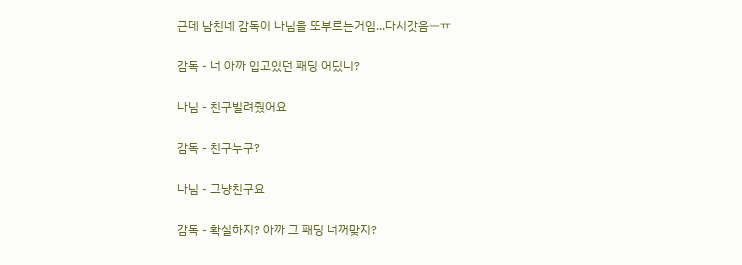근데 남친네 감독이 나님을 또부르는거임...다시갓음ㅡㅠ

감독 - 너 아까 입고있던 패딩 어딨니?

나님 - 친구빌려줬어요

감독 - 친구누구?

나님 - 그냥친구요

감독 - 확실하지? 아까 그 패딩 너꺼맞지?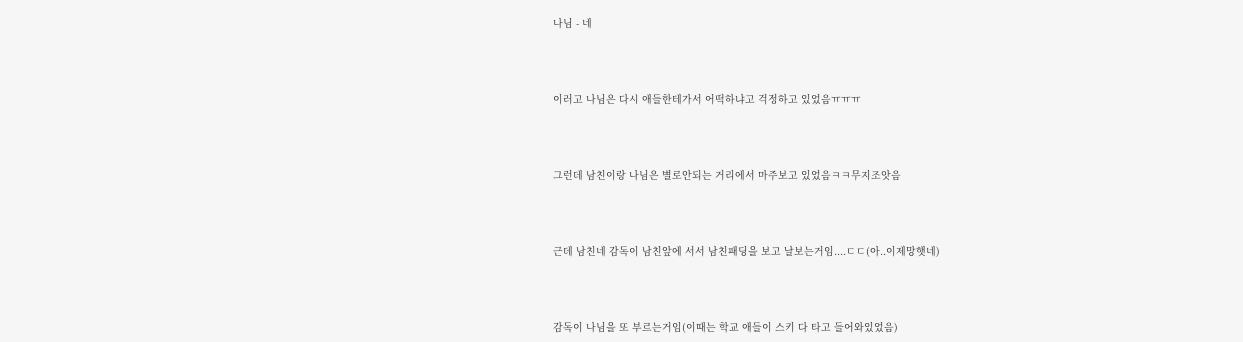나님 - 네



이러고 나님은 다시 애들한테가서 어떡하냐고 걱정하고 있었음ㅠㅠㅠ



그런데 남친이랑 나님은 별로안되는 거리에서 마주보고 있었음ㅋㅋ무지조앗음



근데 남친네 감독이 남친앞에 서서 남친패딩을 보고 날보는거임....ㄷㄷ(아..이제망햇네)



감독이 나님을 또 부르는거임(이때는 학교 애들이 스키 다 타고 들어와있었음)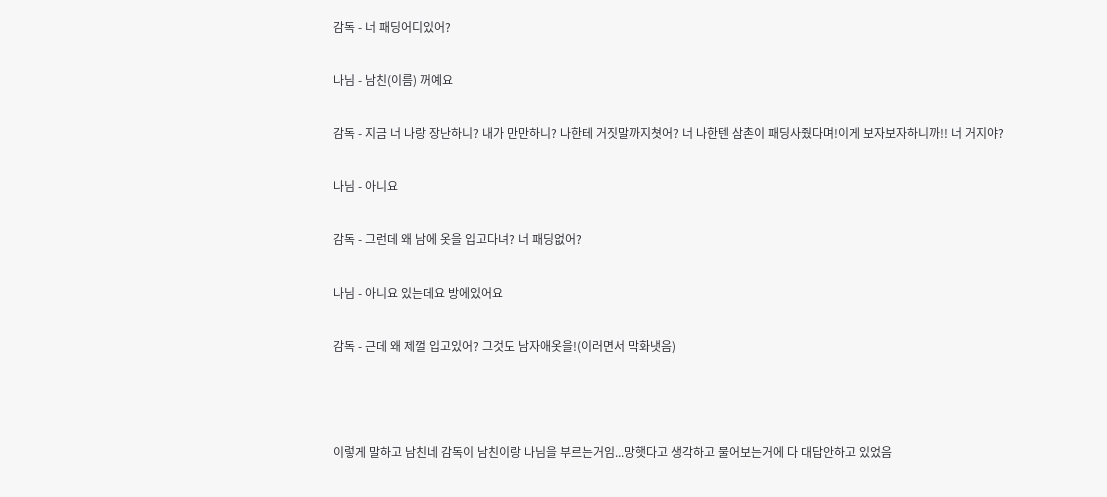감독 - 너 패딩어디있어?

나님 - 남친(이름) 꺼예요

감독 - 지금 너 나랑 장난하니? 내가 만만하니? 나한테 거짓말까지쳣어? 너 나한텐 삼촌이 패딩사줬다며!이게 보자보자하니까!! 너 거지야?

나님 - 아니요

감독 - 그런데 왜 남에 옷을 입고다녀? 너 패딩없어?

나님 - 아니요 있는데요 방에있어요

감독 - 근데 왜 제껄 입고있어? 그것도 남자애옷을!(이러면서 막화냇음)



이렇게 말하고 남친네 감독이 남친이랑 나님을 부르는거임...망햇다고 생각하고 물어보는거에 다 대답안하고 있었음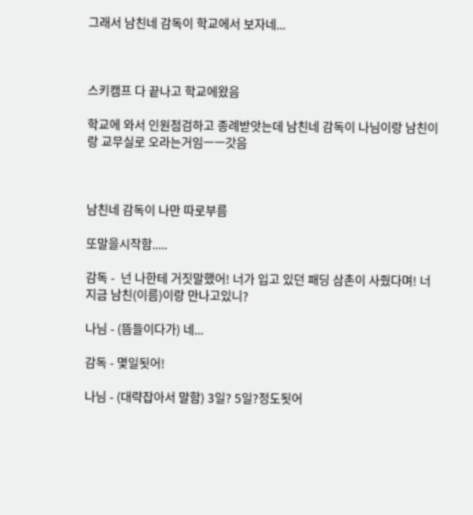그래서 남친네 감독이 학교에서 보자네...



스키캠프 다 끝나고 학교에왔음

학교에 와서 인원점검하고 종례받앗는데 남친네 감독이 나님이랑 남친이랑 교무실로 오라는거임ㅡㅡ갓음



남친네 감독이 나만 따로부름

또말을시작함.....

감독 -  넌 나한테 거짓말했어! 너가 입고 있던 패딩 삼촌이 사줬다며! 너 지금 남친(이름)이랑 만나고있니?

나님 - (뜸들이다가) 네...

감독 - 몇일됫어!

나님 - (대략잡아서 말함) 3일? 5일?정도됫어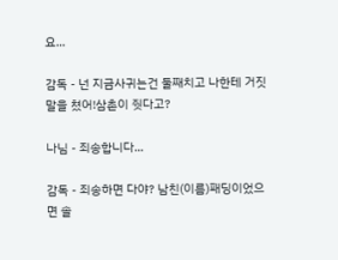요...

감독 - 넌 지금사귀는건 둘째치고 나한테 거짓말을 쳤어!삼촌이 줫다고?

나님 - 죄송합니다...

감독 - 죄송하면 다야? 남친(이름)패딩이었으면 솔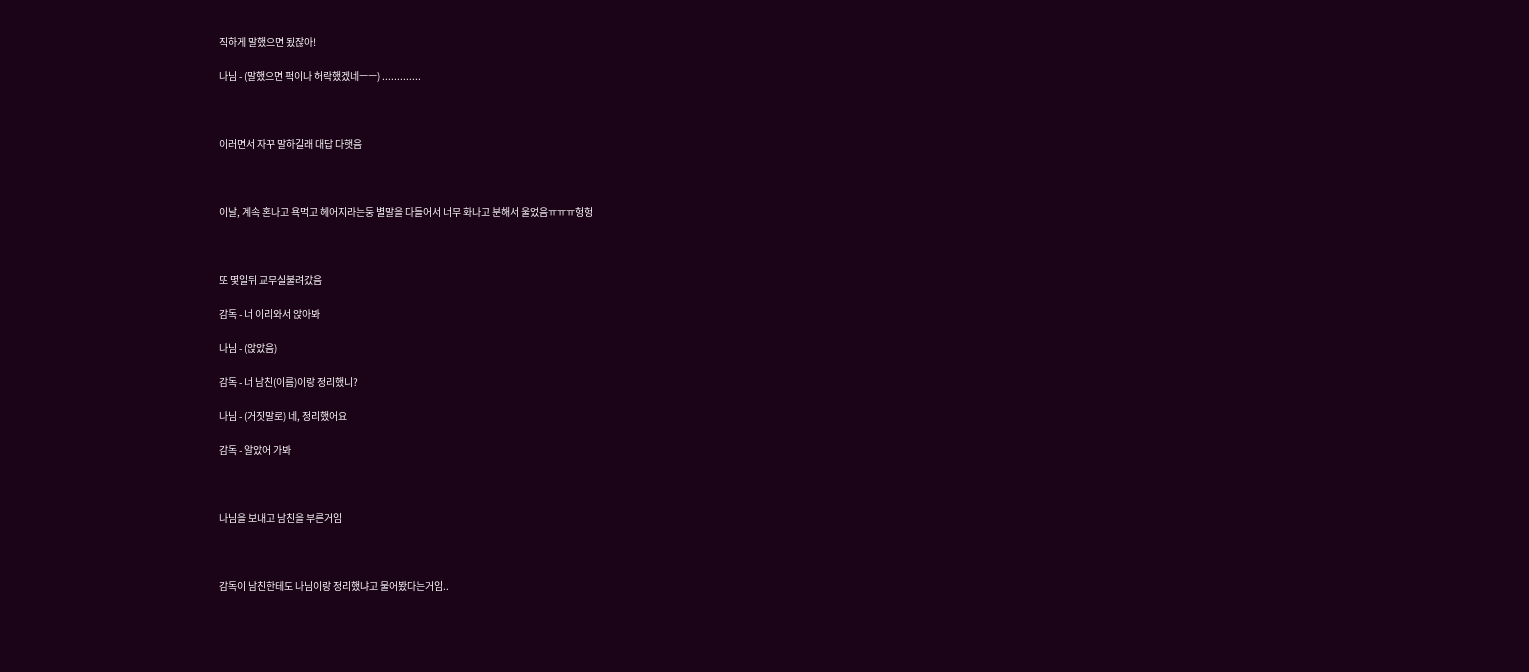직하게 말했으면 됬잖아!

나님 - (말했으면 퍽이나 허락했겠네ㅡㅡ) .............



이러면서 자꾸 말하길래 대답 다햇음



이날, 계속 혼나고 욕먹고 헤어지라는둥 별말을 다들어서 너무 화나고 분해서 울었음ㅠㅠㅠ헝헝



또 몇일뒤 교무실불려갔음

감독 - 너 이리와서 앉아봐

나님 - (앉았음)

감독 - 너 남친(이름)이랑 정리했니?

나님 - (거짓말로) 네, 정리했어요

감독 - 알았어 가봐



나님을 보내고 남친을 부른거임



감독이 남친한테도 나님이랑 정리했냐고 물어봤다는거임..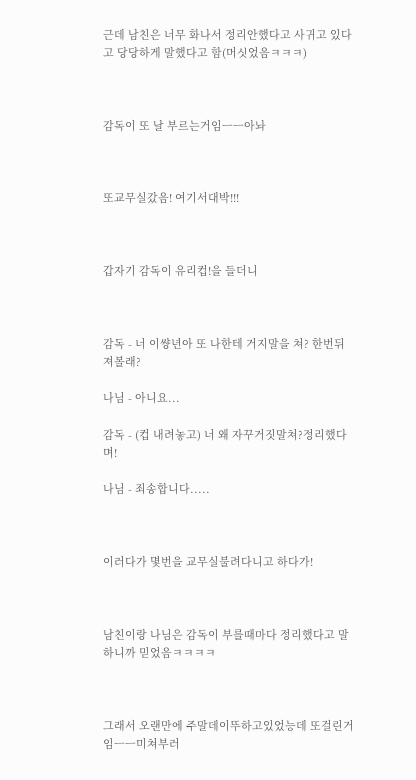근데 남친은 너무 화나서 정리안했다고 사귀고 있다고 당당하게 말했다고 함(머싯었음ㅋㅋㅋ)



감독이 또 날 부르는거임ㅡㅡ아놔



또교무실갔음! 여기서대박!!!



갑자기 감독이 유리컵!을 들더니



감독 - 너 이썅년아 또 나한테 거지말을 쳐? 한번뒤져볼래?

나님 - 아니요...

감독 - (컵 내려놓고) 너 왜 자꾸거짓말쳐?정리했다며!

나님 - 죄송합니다.....



이러다가 몇번을 교무실불려다니고 하다가!



남친이랑 나님은 감독이 부를때마다 정리했다고 말하니까 믿었음ㅋㅋㅋㅋ



그래서 오랜만에 주말데이뚜하고있었능데 또걸린거임ㅡㅡ미쳐부러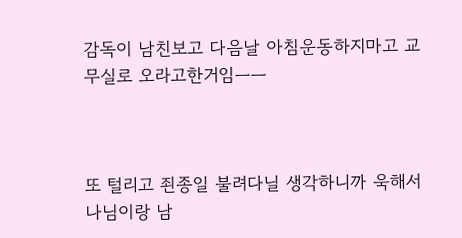감독이 남친보고 다음날 아침운동하지마고 교무실로 오라고한거임ㅡㅡ



또 털리고 죈종일 불려다닐 생각하니까 욱해서 나님이랑 남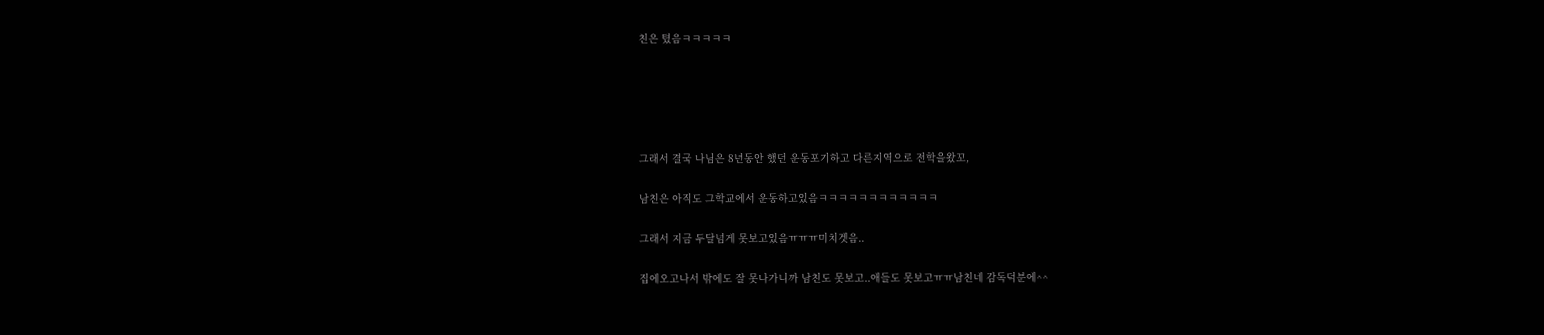친은 텼음ㅋㅋㅋㅋㅋ





그래서 결국 나님은 8년동안 했던 운동포기하고 다른지역으로 전학을왔꼬,

남친은 아직도 그학교에서 운동하고있음ㅋㅋㅋㅋㅋㅋㅋㅋㅋㅋㅋㅋ

그래서 지금 두달넘게 못보고있음ㅠㅠㅠ미치겟음..

집에오고나서 밖에도 잘 못나가니까 남친도 못보고..애들도 못보고ㅠㅠ남친네 감독덕분에^^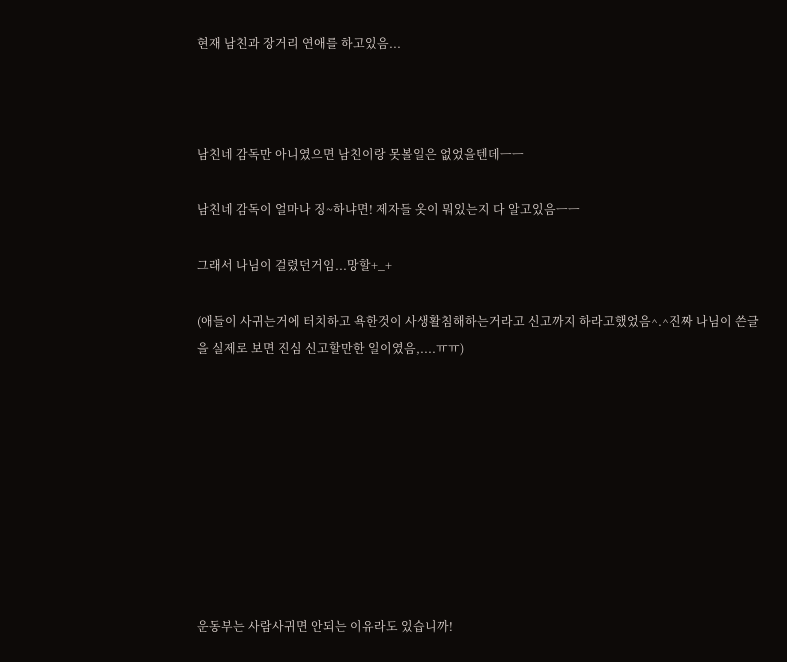현재 남친과 장거리 연애를 하고있음...



남친네 감독만 아니였으면 남친이랑 못볼일은 없었을텐데ㅡㅡ

남친네 감독이 얼마나 징~하냐면! 제자들 옷이 뭐있는지 다 알고있음ㅡㅡ

그래서 나님이 걸렸던거임...망할+_+

(애들이 사귀는거에 터치하고 욕한것이 사생활침해하는거라고 신고까지 하라고했었음^.^진짜 나님이 쓴글을 실제로 보면 진심 신고할만한 일이였음,....ㅠㅠ)









운동부는 사람사귀면 안되는 이유라도 있습니까!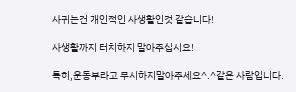사귀는건 개인적인 사생활인것 같습니다!

사생활까지 터치하지 말아주십시요!

특히,운동부라고 무시하지말아주세요^.^같은 사람입니다.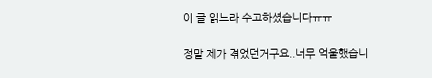이 글 읽느라 수고하셨습니다ㅠㅠ

정말 제가 겪었던거구요..너무 억울했습니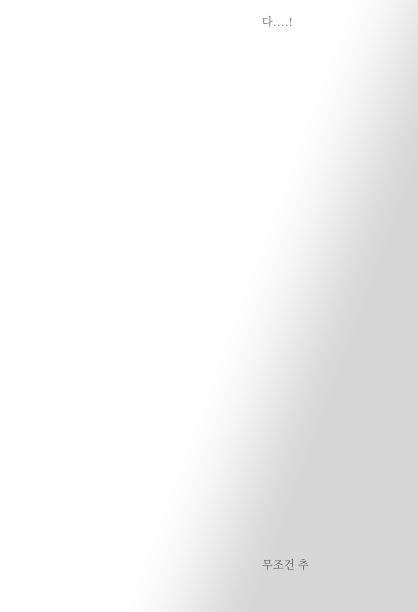다....!



























무조건 추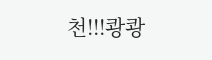천!!!쾅쾅